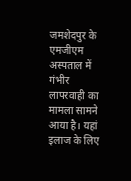जमशेदपुर के एमजीएम अस्पताल में गंभीर लापरवाही का मामला सामने आया है। यहां इलाज के लिए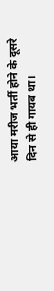आया मरीज भर्ती होने के दूसरे दिन से ही गायब था।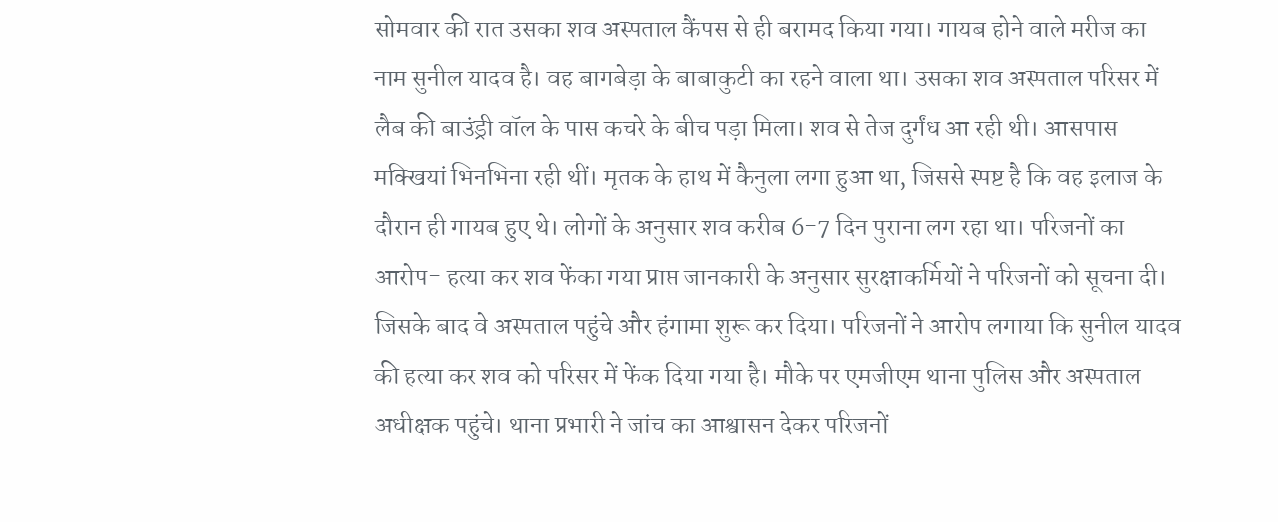सोमवार की रात उसका शव अस्पताल कैंपस से ही बरामद किया गया। गायब होने वाले मरीज का नाम सुनील यादव है। वह बागबेड़ा के बाबाकुटी का रहने वाला था। उसका शव अस्पताल परिसर में लैब की बाउंड्री वॉल के पास कचरे के बीच पड़ा मिला। शव से तेज दुर्गंध आ रही थी। आसपास मक्खियां भिनभिना रही थीं। मृतक के हाथ में कैनुला लगा हुआ था, जिससे स्पष्ट है कि वह इलाज के दौरान ही गायब हुए थे। लोगों के अनुसार शव करीब 6-7 दिन पुराना लग रहा था। परिजनों का आरोप- हत्या कर शव फेंका गया प्राप्त जानकारी के अनुसार सुरक्षाकर्मियों ने परिजनों को सूचना दी। जिसके बाद वे अस्पताल पहुंचे और हंगामा शुरू कर दिया। परिजनों ने आरोप लगाया कि सुनील यादव की हत्या कर शव को परिसर में फेंक दिया गया है। मौके पर एमजीएम थाना पुलिस और अस्पताल अधीक्षक पहुंचे। थाना प्रभारी ने जांच का आश्वासन देकर परिजनों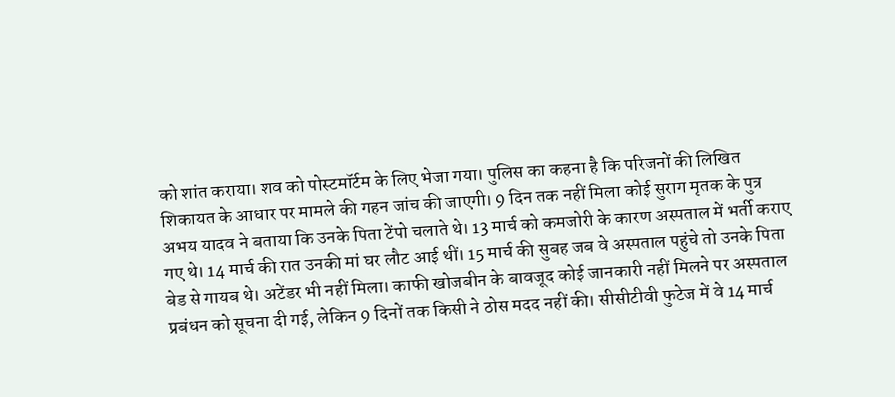को शांत कराया। शव को पोस्टमॉर्टम के लिए भेजा गया। पुलिस का कहना है कि परिजनों की लिखित शिकायत के आधार पर मामले की गहन जांच की जाएगी। 9 दिन तक नहीं मिला कोई सुराग मृतक के पुत्र अभय यादव ने बताया कि उनके पिता टेंपो चलाते थे। 13 मार्च को कमजोरी के कारण अस्पताल में भर्ती कराए गए थे। 14 मार्च की रात उनकी मां घर लौट आई थीं। 15 मार्च की सुबह जब वे अस्पताल पहुंचे तो उनके पिता बेड से गायब थे। अटेंडर भी नहीं मिला। काफी खोजबीन के बावजूद कोई जानकारी नहीं मिलने पर अस्पताल प्रबंधन को सूचना दी गई, लेकिन 9 दिनों तक किसी ने ठोस मदद नहीं की। सीसीटीवी फुटेज में वे 14 मार्च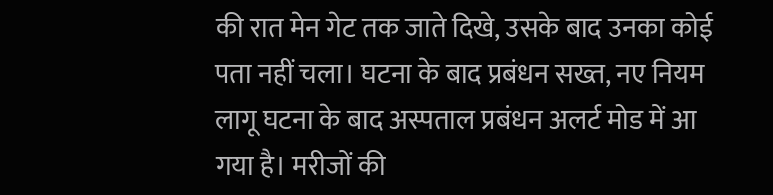की रात मेन गेट तक जाते दिखे, उसके बाद उनका कोई पता नहीं चला। घटना के बाद प्रबंधन सख्त, नए नियम लागू घटना के बाद अस्पताल प्रबंधन अलर्ट मोड में आ गया है। मरीजों की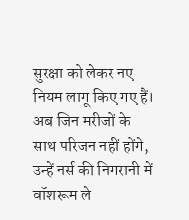सुरक्षा को लेकर नए नियम लागू किए गए हैं। अब जिन मरीजों के साथ परिजन नहीं होंगे, उन्हें नर्स की निगरानी में वॉशरूम ले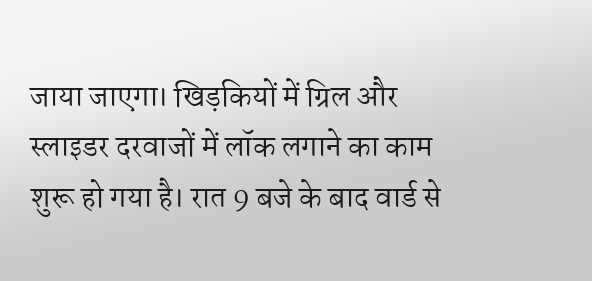जाया जाएगा। खिड़कियों में ग्रिल और स्लाइडर दरवाजों में लॉक लगाने का काम शुरू हो गया है। रात 9 बजे के बाद वार्ड से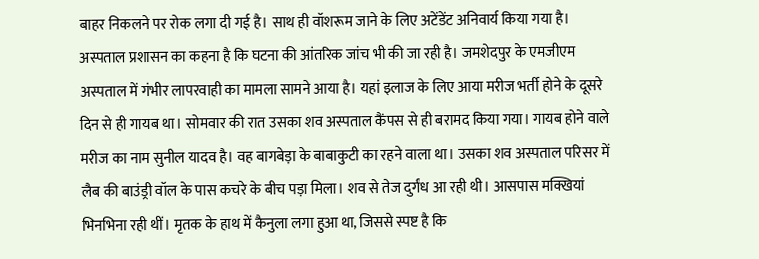बाहर निकलने पर रोक लगा दी गई है। साथ ही वॉशरूम जाने के लिए अटेंडेंट अनिवार्य किया गया है। अस्पताल प्रशासन का कहना है कि घटना की आंतरिक जांच भी की जा रही है। जमशेदपुर के एमजीएम अस्पताल में गंभीर लापरवाही का मामला सामने आया है। यहां इलाज के लिए आया मरीज भर्ती होने के दूसरे दिन से ही गायब था। सोमवार की रात उसका शव अस्पताल कैंपस से ही बरामद किया गया। गायब होने वाले मरीज का नाम सुनील यादव है। वह बागबेड़ा के बाबाकुटी का रहने वाला था। उसका शव अस्पताल परिसर में लैब की बाउंड्री वॉल के पास कचरे के बीच पड़ा मिला। शव से तेज दुर्गंध आ रही थी। आसपास मक्खियां भिनभिना रही थीं। मृतक के हाथ में कैनुला लगा हुआ था, जिससे स्पष्ट है कि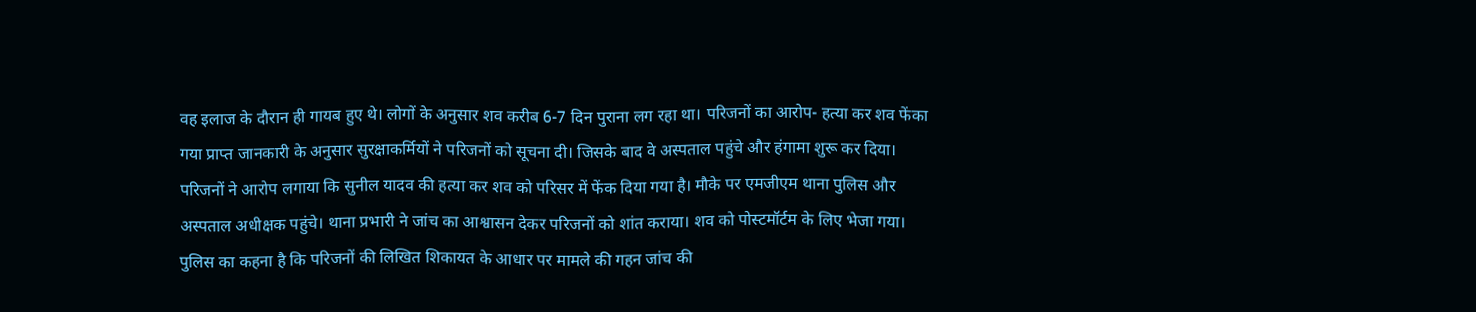वह इलाज के दौरान ही गायब हुए थे। लोगों के अनुसार शव करीब 6-7 दिन पुराना लग रहा था। परिजनों का आरोप- हत्या कर शव फेंका गया प्राप्त जानकारी के अनुसार सुरक्षाकर्मियों ने परिजनों को सूचना दी। जिसके बाद वे अस्पताल पहुंचे और हंगामा शुरू कर दिया। परिजनों ने आरोप लगाया कि सुनील यादव की हत्या कर शव को परिसर में फेंक दिया गया है। मौके पर एमजीएम थाना पुलिस और अस्पताल अधीक्षक पहुंचे। थाना प्रभारी ने जांच का आश्वासन देकर परिजनों को शांत कराया। शव को पोस्टमॉर्टम के लिए भेजा गया। पुलिस का कहना है कि परिजनों की लिखित शिकायत के आधार पर मामले की गहन जांच की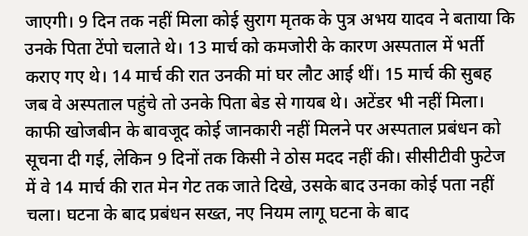जाएगी। 9 दिन तक नहीं मिला कोई सुराग मृतक के पुत्र अभय यादव ने बताया कि उनके पिता टेंपो चलाते थे। 13 मार्च को कमजोरी के कारण अस्पताल में भर्ती कराए गए थे। 14 मार्च की रात उनकी मां घर लौट आई थीं। 15 मार्च की सुबह जब वे अस्पताल पहुंचे तो उनके पिता बेड से गायब थे। अटेंडर भी नहीं मिला। काफी खोजबीन के बावजूद कोई जानकारी नहीं मिलने पर अस्पताल प्रबंधन को सूचना दी गई, लेकिन 9 दिनों तक किसी ने ठोस मदद नहीं की। सीसीटीवी फुटेज में वे 14 मार्च की रात मेन गेट तक जाते दिखे, उसके बाद उनका कोई पता नहीं चला। घटना के बाद प्रबंधन सख्त, नए नियम लागू घटना के बाद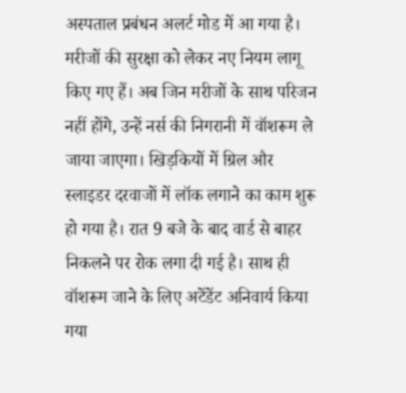अस्पताल प्रबंधन अलर्ट मोड में आ गया है। मरीजों की सुरक्षा को लेकर नए नियम लागू किए गए हैं। अब जिन मरीजों के साथ परिजन नहीं होंगे, उन्हें नर्स की निगरानी में वॉशरूम ले जाया जाएगा। खिड़कियों में ग्रिल और स्लाइडर दरवाजों में लॉक लगाने का काम शुरू हो गया है। रात 9 बजे के बाद वार्ड से बाहर निकलने पर रोक लगा दी गई है। साथ ही वॉशरूम जाने के लिए अटेंडेंट अनिवार्य किया गया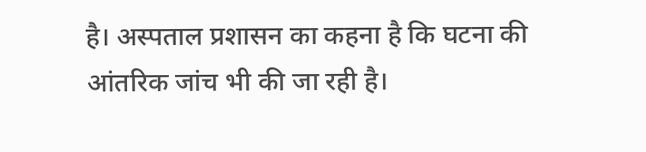है। अस्पताल प्रशासन का कहना है कि घटना की आंतरिक जांच भी की जा रही है।